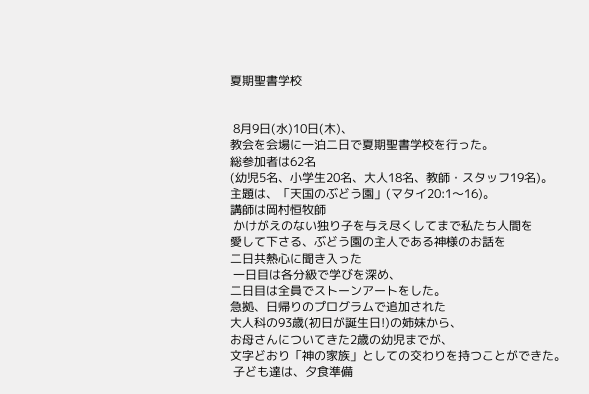夏期聖書学校


 8月9日(水)10日(木)、
教会を会場に一泊二日で夏期聖書学校を行った。
総参加者は62名
(幼児5名、小学生20名、大人18名、教師・スタッフ19名)。
主題は、「天国のぶどう園」(マタイ20:1〜16)。
講師は岡村恒牧師
 かけがえのない独り子を与え尽くしてまで私たち人間を
愛して下さる、ぶどう園の主人である神様のお話を
二日共熱心に聞き入った
 一日目は各分級で学びを深め、
二日目は全員でストーンアートをした。
急拠、日帰りのプログラムで追加された
大人科の93歳(初日が誕生日!)の姉妹から、
お母さんについてきた2歳の幼児までが、
文字どおり「神の家族」としての交わりを持つことができた。
 子ども達は、夕食準備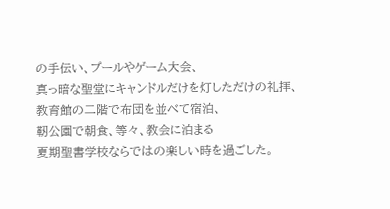の手伝い、プールやゲーム大会、
真っ暗な聖堂にキャンドルだけを灯しただけの礼拝、
教育館の二階で布団を並べて宿泊、
靭公園で朝食、等々、教会に泊まる
夏期聖書学校ならではの楽しい時を過ごした。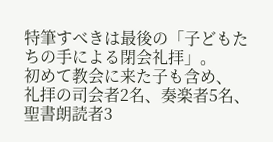特筆すべきは最後の「子どもたちの手による閉会礼拝」。
初めて教会に来た子も含め、
礼拝の司会者2名、奏楽者5名、聖書朗読者3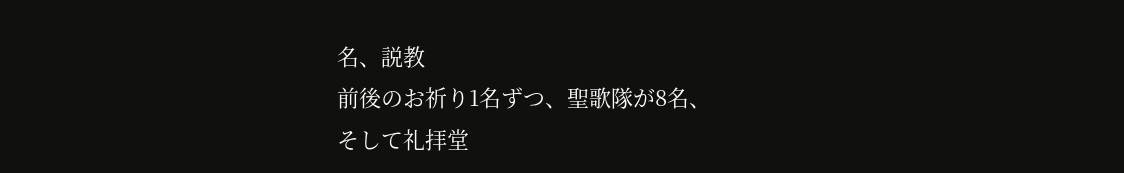名、説教
前後のお祈り1名ずつ、聖歌隊が8名、
そして礼拝堂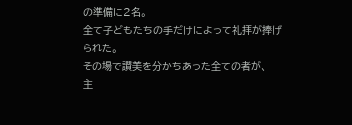の準備に2名。
全て子どもたちの手だけによって礼拝が捧げられた。
その場で讃美を分かちあった全ての者が、
主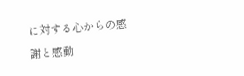に対する心からの感謝と感動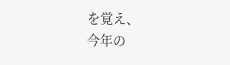を覚え、
今年の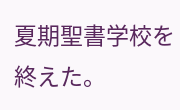夏期聖書学校を終えた。